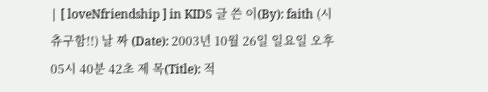| [ loveNfriendship ] in KIDS 글 쓴 이(By): faith (시츄구함!!) 날 짜 (Date): 2003년 10월 26일 일요일 오후 05시 40분 42초 제 목(Title): 적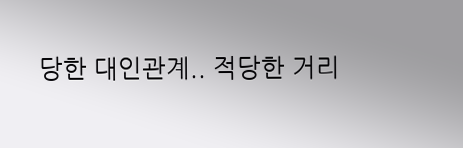당한 대인관계.. 적당한 거리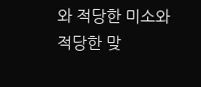와 적당한 미소와 적당한 맞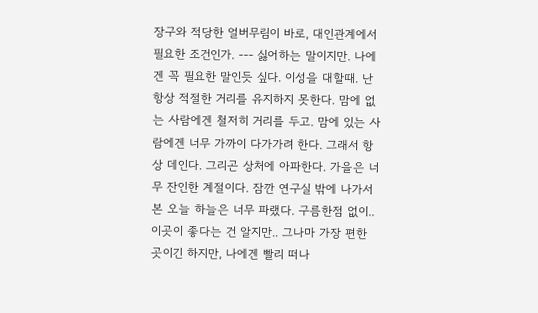장구와 적당한 얼버무림이 바로, 대인관계에서 필요한 조건인가. --- 싫어하는 말이지만. 나에겐 꼭 필요한 말인듯 싶다. 이성을 대할때. 난 항상 적절한 거리를 유지하지 못한다. 맘에 없는 사람에겐 철저히 거리를 두고. 맘에 있는 사람에겐 너무 가까이 다가가려 한다. 그래서 항상 데인다. 그리곤 상처에 아파한다. 가을은 너무 잔인한 계절이다. 잠깐 연구실 밖에 나가서 본 오늘 하늘은 너무 파랬다. 구름한점 없이.. 이곳이 좋다는 건 알지만.. 그나마 가장 편한 곳이긴 하지만, 나에겐 빨리 떠나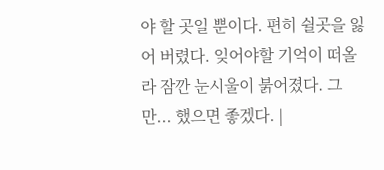야 할 곳일 뿐이다. 편히 쉴곳을 잃어 버렸다. 잊어야할 기억이 떠올라 잠깐 눈시울이 붉어졌다. 그만... 했으면 좋겠다. |